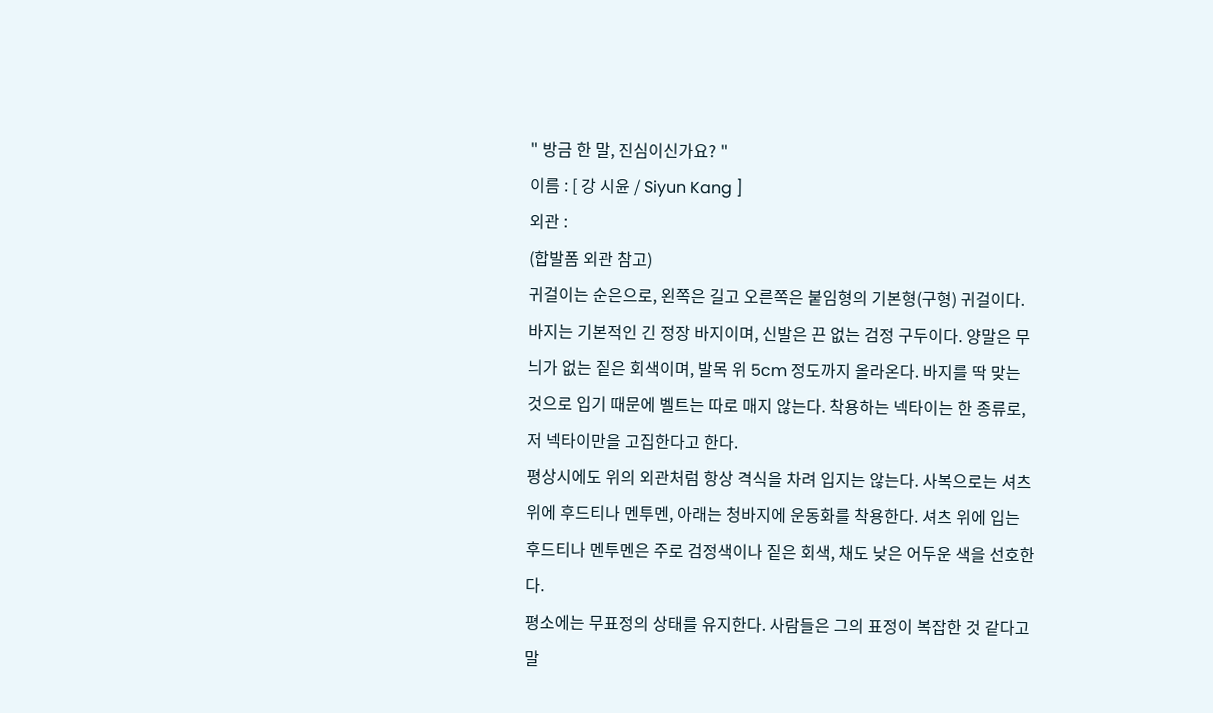" 방금 한 말, 진심이신가요? "
이름 : [ 강 시윤 / Siyun Kang ]
외관 :
(합발폼 외관 참고)
귀걸이는 순은으로, 왼쪽은 길고 오른쪽은 붙임형의 기본형(구형) 귀걸이다. 바지는 기본적인 긴 정장 바지이며, 신발은 끈 없는 검정 구두이다. 양말은 무늬가 없는 짙은 회색이며, 발목 위 5cm 정도까지 올라온다. 바지를 딱 맞는 것으로 입기 때문에 벨트는 따로 매지 않는다. 착용하는 넥타이는 한 종류로, 저 넥타이만을 고집한다고 한다.
평상시에도 위의 외관처럼 항상 격식을 차려 입지는 않는다. 사복으로는 셔츠 위에 후드티나 멘투멘, 아래는 청바지에 운동화를 착용한다. 셔츠 위에 입는 후드티나 멘투멘은 주로 검정색이나 짙은 회색, 채도 낮은 어두운 색을 선호한다.
평소에는 무표정의 상태를 유지한다. 사람들은 그의 표정이 복잡한 것 같다고 말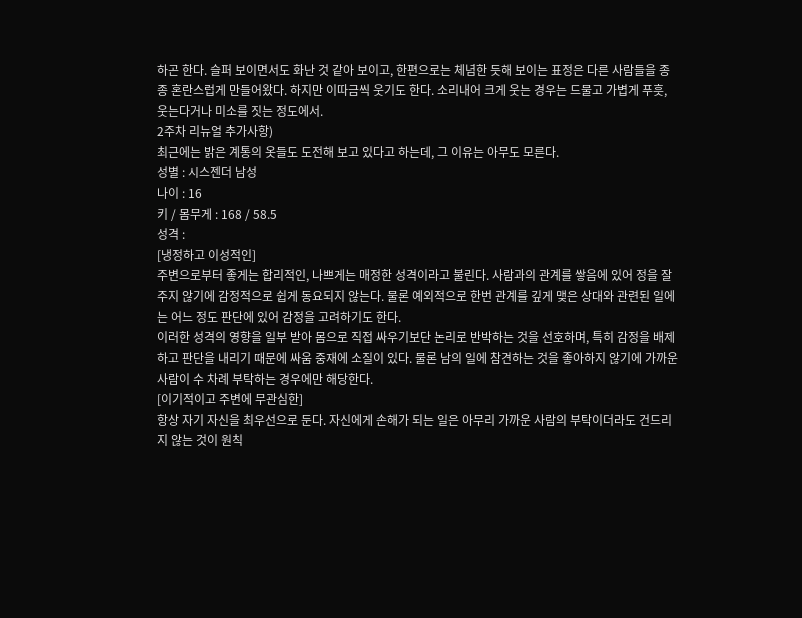하곤 한다. 슬퍼 보이면서도 화난 것 같아 보이고, 한편으로는 체념한 듯해 보이는 표정은 다른 사람들을 종종 혼란스럽게 만들어왔다. 하지만 이따금씩 웃기도 한다. 소리내어 크게 웃는 경우는 드물고 가볍게 푸흣, 웃는다거나 미소를 짓는 정도에서.
2주차 리뉴얼 추가사항)
최근에는 밝은 계통의 옷들도 도전해 보고 있다고 하는데, 그 이유는 아무도 모른다.
성별 : 시스젠더 남성
나이 : 16
키 / 몸무게 : 168 / 58.5
성격 :
[냉정하고 이성적인]
주변으로부터 좋게는 합리적인, 나쁘게는 매정한 성격이라고 불린다. 사람과의 관계를 쌓음에 있어 정을 잘 주지 않기에 감정적으로 쉽게 동요되지 않는다. 물론 예외적으로 한번 관계를 깊게 맺은 상대와 관련된 일에는 어느 정도 판단에 있어 감정을 고려하기도 한다.
이러한 성격의 영향을 일부 받아 몸으로 직접 싸우기보단 논리로 반박하는 것을 선호하며, 특히 감정을 배제하고 판단을 내리기 때문에 싸움 중재에 소질이 있다. 물론 남의 일에 참견하는 것을 좋아하지 않기에 가까운 사람이 수 차례 부탁하는 경우에만 해당한다.
[이기적이고 주변에 무관심한]
항상 자기 자신을 최우선으로 둔다. 자신에게 손해가 되는 일은 아무리 가까운 사람의 부탁이더라도 건드리지 않는 것이 원칙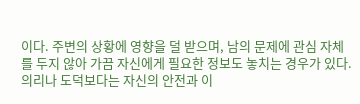이다. 주변의 상황에 영향을 덜 받으며, 남의 문제에 관심 자체를 두지 않아 가끔 자신에게 필요한 정보도 놓치는 경우가 있다.
의리나 도덕보다는 자신의 안전과 이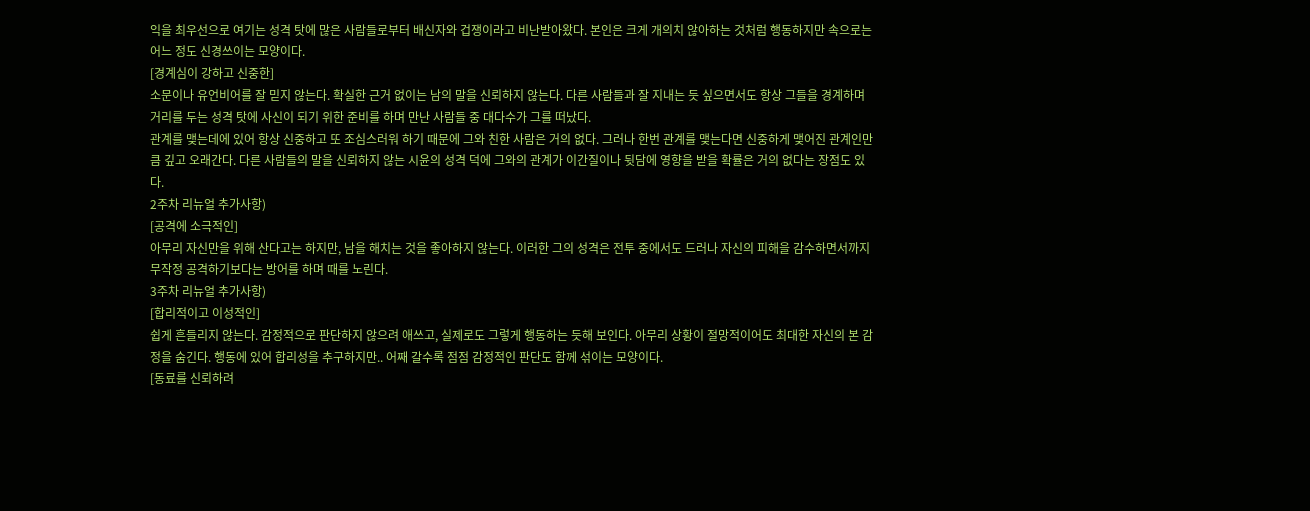익을 최우선으로 여기는 성격 탓에 많은 사람들로부터 배신자와 겁쟁이라고 비난받아왔다. 본인은 크게 개의치 않아하는 것처럼 행동하지만 속으로는 어느 정도 신경쓰이는 모양이다.
[경계심이 강하고 신중한]
소문이나 유언비어를 잘 믿지 않는다. 확실한 근거 없이는 남의 말을 신뢰하지 않는다. 다른 사람들과 잘 지내는 듯 싶으면서도 항상 그들을 경계하며 거리를 두는 성격 탓에 사신이 되기 위한 준비를 하며 만난 사람들 중 대다수가 그를 떠났다.
관계를 맺는데에 있어 항상 신중하고 또 조심스러워 하기 때문에 그와 친한 사람은 거의 없다. 그러나 한번 관계를 맺는다면 신중하게 맺어진 관계인만큼 깊고 오래간다. 다른 사람들의 말을 신뢰하지 않는 시윤의 성격 덕에 그와의 관계가 이간질이나 뒷담에 영향을 받을 확률은 거의 없다는 장점도 있다.
2주차 리뉴얼 추가사항)
[공격에 소극적인]
아무리 자신만을 위해 산다고는 하지만, 남을 해치는 것을 좋아하지 않는다. 이러한 그의 성격은 전투 중에서도 드러나 자신의 피해을 감수하면서까지 무작정 공격하기보다는 방어를 하며 때를 노린다.
3주차 리뉴얼 추가사항)
[합리적이고 이성적인]
쉽게 흔들리지 않는다. 감정적으로 판단하지 않으려 애쓰고, 실제로도 그렇게 행동하는 듯해 보인다. 아무리 상황이 절망적이어도 최대한 자신의 본 감정을 숨긴다. 행동에 있어 합리성을 추구하지만.. 어째 갈수록 점점 감정적인 판단도 함께 섞이는 모양이다.
[동료를 신뢰하려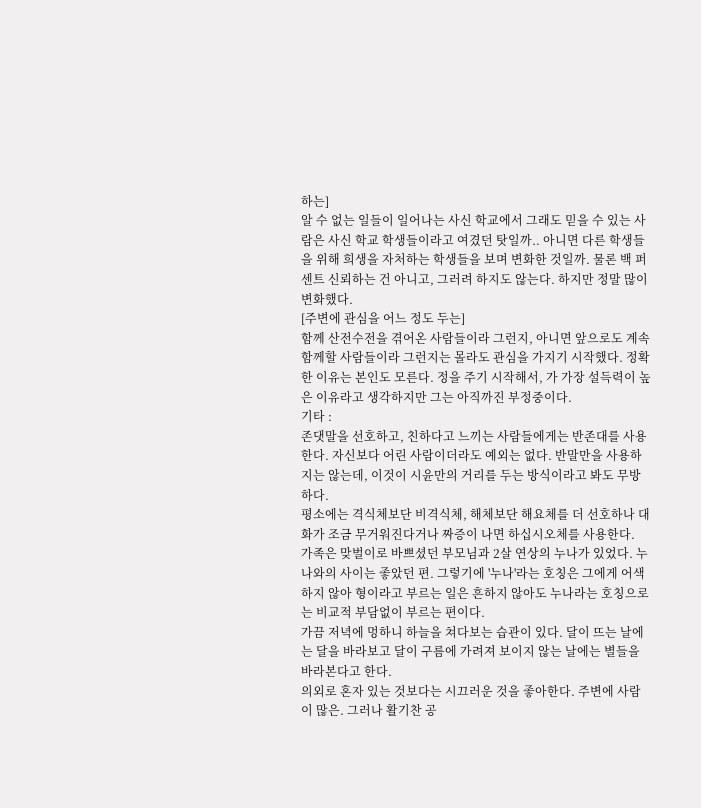하는]
알 수 없는 일들이 일어나는 사신 학교에서 그래도 믿을 수 있는 사람은 사신 학교 학생들이라고 여겼던 탓일까.. 아니면 다른 학생들을 위해 희생을 자처하는 학생들을 보며 변화한 것일까. 물론 백 퍼센트 신뢰하는 건 아니고, 그러려 하지도 않는다. 하지만 정말 많이 변화했다.
[주변에 관심을 어느 정도 두는]
함께 산전수전을 겪어온 사람들이라 그런지, 아니면 앞으로도 계속 함께할 사람들이라 그런지는 몰라도 관심을 가지기 시작했다. 정확한 이유는 본인도 모른다. 정을 주기 시작해서, 가 가장 설득력이 높은 이유라고 생각하지만 그는 아직까진 부정중이다.
기타 :
존댓말을 선호하고, 친하다고 느끼는 사람들에게는 반존대를 사용한다. 자신보다 어린 사람이더라도 예외는 없다. 반말만을 사용하지는 않는데, 이것이 시윤만의 거리를 두는 방식이라고 봐도 무방하다.
평소에는 격식체보단 비격식체, 해체보단 해요체를 더 선호하나 대화가 조금 무거워진다거나 짜증이 나면 하십시오체를 사용한다.
가족은 맞벌이로 바쁘셨던 부모님과 2살 연상의 누나가 있었다. 누나와의 사이는 좋았던 편. 그렇기에 '누나'라는 호칭은 그에게 어색하지 않아 형이라고 부르는 일은 흔하지 않아도 누나라는 호칭으로는 비교적 부담없이 부르는 편이다.
가끔 저녁에 멍하니 하늘을 쳐다보는 습관이 있다. 달이 뜨는 날에는 달을 바라보고 달이 구름에 가려져 보이지 않는 날에는 별들을 바라본다고 한다.
의외로 혼자 있는 것보다는 시끄러운 것을 좋아한다. 주변에 사람이 많은. 그러나 활기찬 공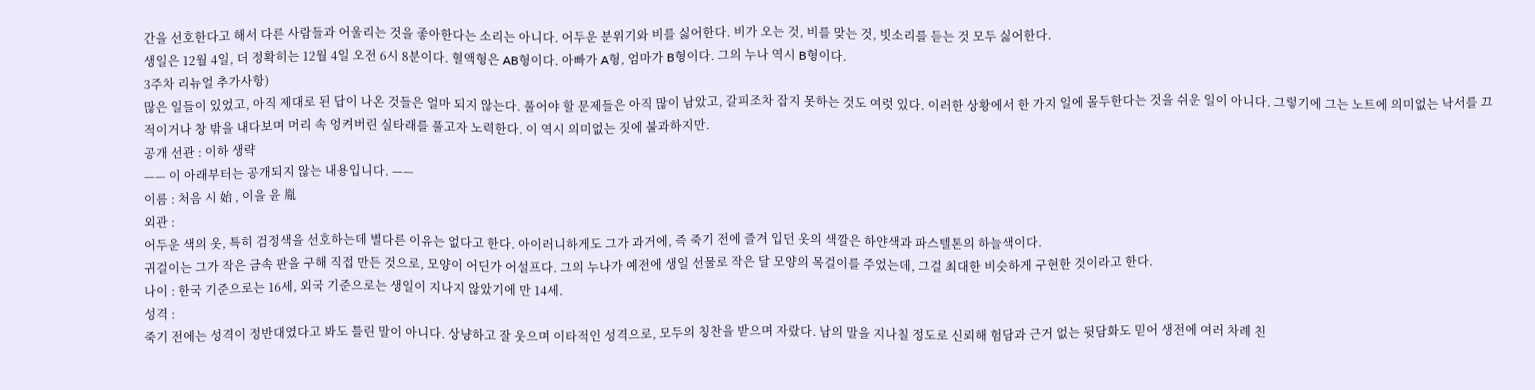간을 선호한다고 해서 다른 사람들과 어울리는 것을 좋아한다는 소리는 아니다. 어두운 분위기와 비를 싫어한다. 비가 오는 것, 비를 맞는 것, 빗소리를 듣는 것 모두 싫어한다.
생일은 12월 4일, 더 정확히는 12월 4일 오전 6시 8분이다. 혈액형은 AB형이다. 아빠가 A형, 엄마가 B형이다. 그의 누나 역시 B형이다.
3주차 리뉴얼 추가사항)
많은 일들이 있었고, 아직 제대로 된 답이 나온 것들은 얼마 되지 않는다. 풀어야 할 문제들은 아직 많이 남았고, 갈피조차 잡지 못하는 것도 여럿 있다. 이러한 상황에서 한 가지 일에 몰두한다는 것을 쉬운 일이 아니다. 그렇기에 그는 노트에 의미없는 낙서를 끄적이거나 창 밖을 내다보며 머리 속 엉켜버린 실타래를 풀고자 노력한다. 이 역시 의미없는 짓에 불과하지만.
공개 선관 : 이하 생략
—— 이 아래부터는 공개되지 않는 내용입니다. ——
이름 : 처음 시 始 , 이을 윤 胤
외관 :
어두운 색의 옷, 특히 검정색을 선호하는데 별다른 이유는 없다고 한다. 아이러니하게도 그가 과거에, 즉 죽기 전에 즐겨 입던 옷의 색깔은 하얀색과 파스텔톤의 하늘색이다.
귀걸이는 그가 작은 금속 판을 구해 직접 만든 것으로, 모양이 어딘가 어설프다. 그의 누나가 예전에 생일 선물로 작은 달 모양의 목걸이를 주었는데, 그걸 최대한 비슷하게 구현한 것이라고 한다.
나이 : 한국 기준으로는 16세, 외국 기준으로는 생일이 지나지 않았기에 만 14세.
성격 :
죽기 전에는 성격이 정반대였다고 봐도 틀린 말이 아니다. 상냥하고 잘 웃으며 이타적인 성격으로, 모두의 칭찬을 받으며 자랐다. 남의 말을 지나칠 정도로 신뢰해 험담과 근거 없는 뒷담화도 믿어 생전에 여러 차례 친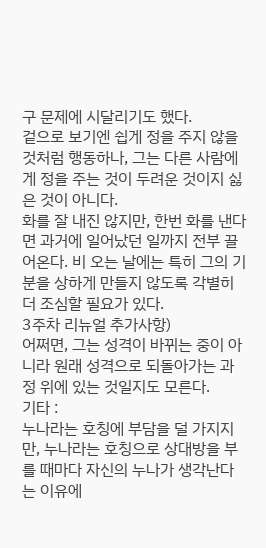구 문제에 시달리기도 했다.
겉으로 보기엔 쉽게 정을 주지 않을 것처럼 행동하나, 그는 다른 사람에게 정을 주는 것이 두려운 것이지 싫은 것이 아니다.
화를 잘 내진 않지만, 한번 화를 낸다면 과거에 일어났던 일까지 전부 끌어온다. 비 오는 날에는 특히 그의 기분을 상하게 만들지 않도록 각별히 더 조심할 필요가 있다.
3주차 리뉴얼 추가사항)
어쩌면, 그는 성격이 바뀌는 중이 아니라 원래 성격으로 되돌아가는 과정 위에 있는 것일지도 모른다.
기타 :
누나라는 호칭에 부담을 덜 가지지만, 누나라는 호칭으로 상대방을 부를 때마다 자신의 누나가 생각난다는 이유에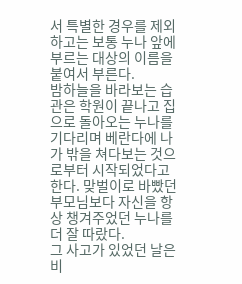서 특별한 경우를 제외하고는 보통 누나 앞에 부르는 대상의 이름을 붙여서 부른다.
밤하늘을 바라보는 습관은 학원이 끝나고 집으로 돌아오는 누나를 기다리며 베란다에 나가 밖을 쳐다보는 것으로부터 시작되었다고 한다. 맞벌이로 바빴던 부모님보다 자신을 항상 챙겨주었던 누나를 더 잘 따랐다.
그 사고가 있었던 날은 비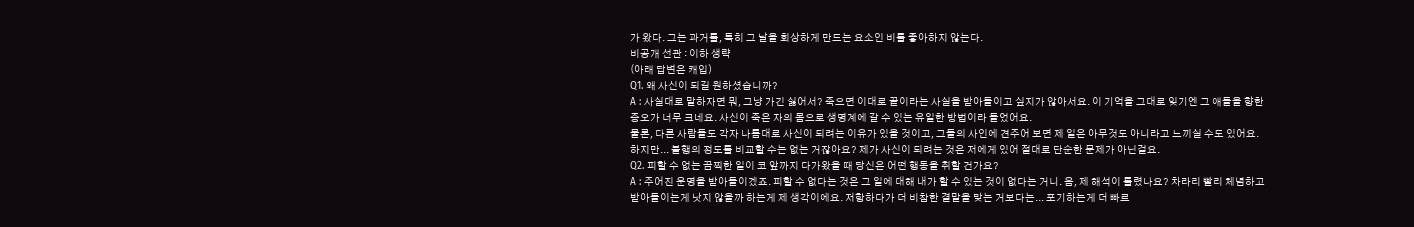가 왔다. 그는 과거를, 특히 그 날을 회상하게 만드는 요소인 비를 좋아하지 않는다.
비공개 선관 : 이하 생략
(아래 답변은 캐입)
Q1. 왜 사신이 되길 원하셨습니까?
A : 사실대로 말하자면 뭐, 그냥 가긴 싫어서? 죽으면 이대로 끝이라는 사실을 받아들이고 싶지가 않아서요. 이 기억을 그대로 잊기엔 그 애들을 향한 증오가 너무 크네요. 사신이 죽은 자의 몸으로 생명계에 갈 수 있는 유일한 방법이라 들었어요.
물론, 다른 사람들도 각자 나름대로 사신이 되려는 이유가 있을 것이고, 그들의 사인에 견주어 보면 제 일은 아무것도 아니라고 느끼실 수도 있어요. 하지만... 불행의 정도를 비교할 수는 없는 거잖아요? 제가 사신이 되려는 것은 저에게 있어 절대로 단순한 문제가 아닌걸요.
Q2. 피할 수 없는 끔찍한 일이 코 앞까지 다가왔을 때 당신은 어떤 행동을 취할 건가요?
A : 주어진 운명을 받아들이겠죠. 피할 수 없다는 것은 그 일에 대해 내가 할 수 있는 것이 없다는 거니. 음, 제 해석이 틀렸나요? 차라리 빨리 체념하고 받아들이는게 낫지 않을까 하는게 제 생각이에요. 저항하다가 더 비참한 결말을 맞는 거보다는... 포기하는게 더 빠르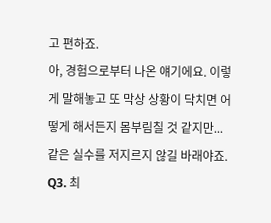고 편하죠.
아, 경험으로부터 나온 얘기에요. 이렇게 말해놓고 또 막상 상황이 닥치면 어떻게 해서든지 몸부림칠 것 같지만... 같은 실수를 저지르지 않길 바래야죠.
Q3. 최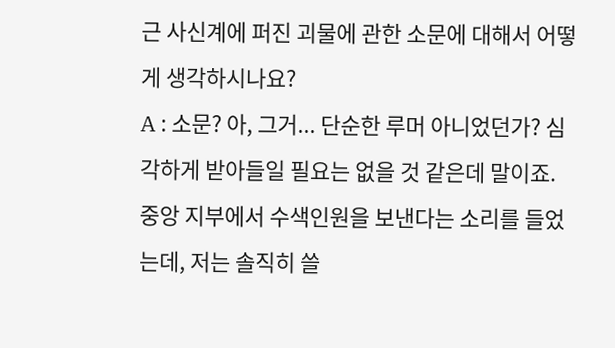근 사신계에 퍼진 괴물에 관한 소문에 대해서 어떻게 생각하시나요?
A : 소문? 아, 그거... 단순한 루머 아니었던가? 심각하게 받아들일 필요는 없을 것 같은데 말이죠. 중앙 지부에서 수색인원을 보낸다는 소리를 들었는데, 저는 솔직히 쓸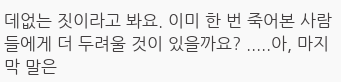데없는 짓이라고 봐요. 이미 한 번 죽어본 사람들에게 더 두려울 것이 있을까요? .....아, 마지막 말은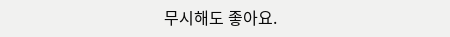무시해도 좋아요.